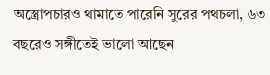অস্ত্রোপচারও থামাতে পারেনি সুরের পথচলা, ৬৩ বছরেও সঙ্গীতেই ভালো আছেন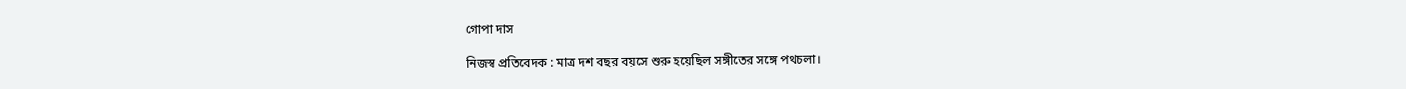গোপা দাস

নিজস্ব প্রতিবেদক : মাত্র দশ বছর বয়সে শুরু হয়েছিল সঙ্গীতের সঙ্গে পথচলা।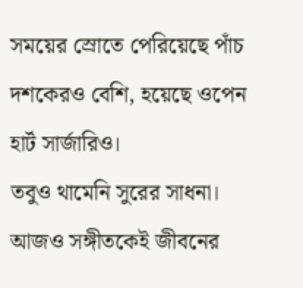সময়ের স্রোতে পেরিয়েছে পাঁচ দশকেরও বেশি, হয়েছে ওপেন হার্ট সার্জারিও।
তবুও থামেনি সুরের সাধনা।
আজও সঙ্গীতকেই জীবনের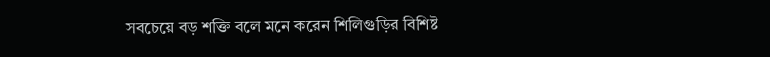সবচেয়ে বড় শক্তি বলে মনে করেন শিলিগুড়ির বিশিষ্ট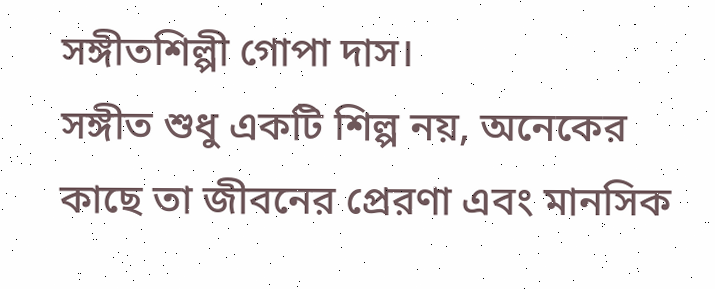সঙ্গীতশিল্পী গোপা দাস।
সঙ্গীত শুধু একটি শিল্প নয়, অনেকের কাছে তা জীবনের প্রেরণা এবং মানসিক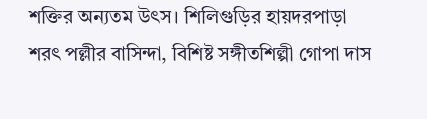শক্তির অন্যতম উৎস। শিলিগুড়ির হায়দরপাড়া শরৎ পল্লীর বাসিন্দা, বিশিষ্ট সঙ্গীতশিল্পী গোপা দাস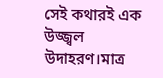সেই কথারই এক উজ্জ্বল উদাহরণ।মাত্র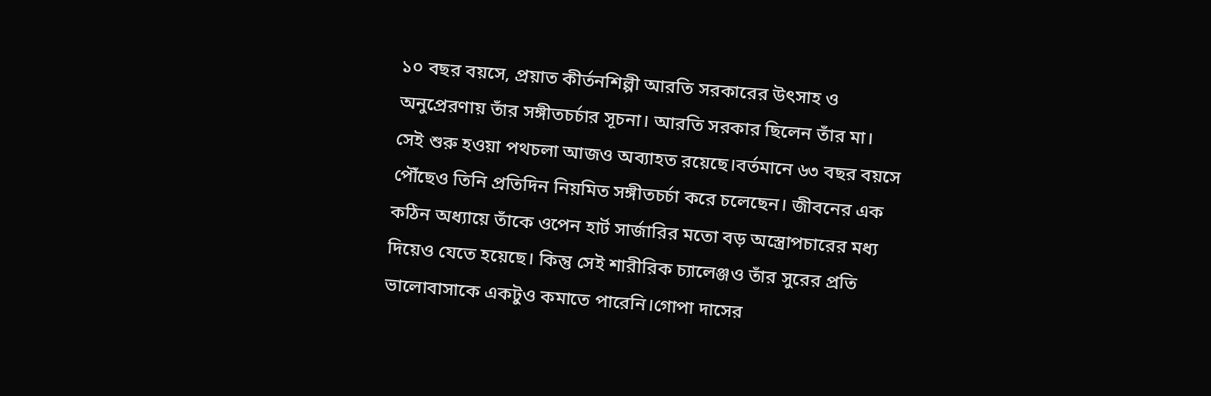১০ বছর বয়সে, প্রয়াত কীর্তনশিল্পী আরতি সরকারের উৎসাহ ও অনুপ্রেরণায় তাঁর সঙ্গীতচর্চার সূচনা। আরতি সরকার ছিলেন তাঁর মা। সেই শুরু হওয়া পথচলা আজও অব্যাহত রয়েছে।বর্তমানে ৬৩ বছর বয়সে পৌঁছেও তিনি প্রতিদিন নিয়মিত সঙ্গীতচর্চা করে চলেছেন। জীবনের এক কঠিন অধ্যায়ে তাঁকে ওপেন হার্ট সার্জারির মতো বড় অস্ত্রোপচারের মধ্য দিয়েও যেতে হয়েছে। কিন্তু সেই শারীরিক চ্যালেঞ্জও তাঁর সুরের প্রতি ভালোবাসাকে একটুও কমাতে পারেনি।গোপা দাসের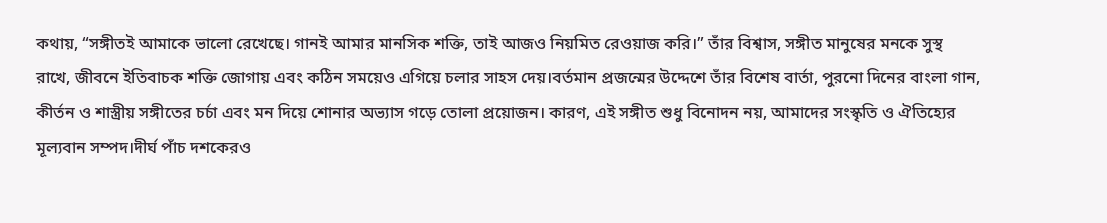কথায়, “সঙ্গীতই আমাকে ভালো রেখেছে। গানই আমার মানসিক শক্তি, তাই আজও নিয়মিত রেওয়াজ করি।” তাঁর বিশ্বাস, সঙ্গীত মানুষের মনকে সুস্থ রাখে, জীবনে ইতিবাচক শক্তি জোগায় এবং কঠিন সময়েও এগিয়ে চলার সাহস দেয়।বর্তমান প্রজন্মের উদ্দেশে তাঁর বিশেষ বার্তা, পুরনো দিনের বাংলা গান, কীর্তন ও শাস্ত্রীয় সঙ্গীতের চর্চা এবং মন দিয়ে শোনার অভ্যাস গড়ে তোলা প্রয়োজন। কারণ, এই সঙ্গীত শুধু বিনোদন নয়, আমাদের সংস্কৃতি ও ঐতিহ্যের মূল্যবান সম্পদ।দীর্ঘ পাঁচ দশকেরও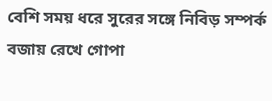বেশি সময় ধরে সুরের সঙ্গে নিবিড় সম্পর্ক বজায় রেখে গোপা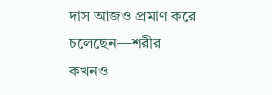দাস আজও প্রমাণ করে চলেছেন—শরীর কখনও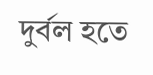দুর্বল হতে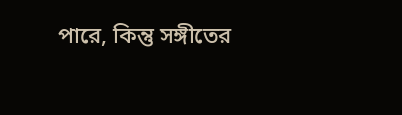পারে, কিন্তু সঙ্গীতের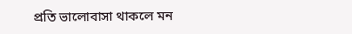প্রতি ভালোবাসা থাকলে মন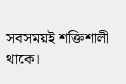সবসময়ই শক্তিশালী থাকে।